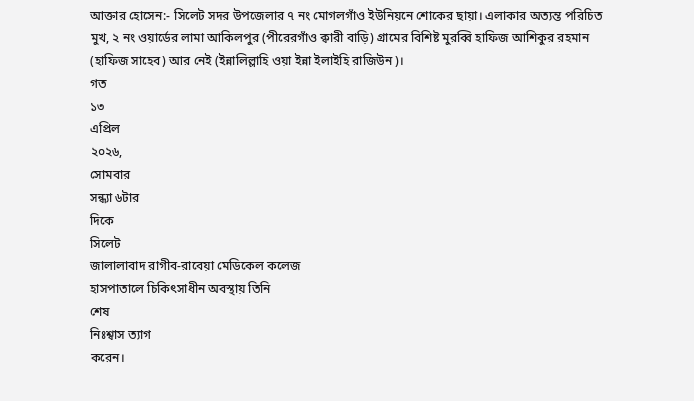আক্তার হোসেন:- সিলেট সদর উপজেলার ৭ নং মোগলগাঁও ইউনিয়নে শোকের ছায়া। এলাকার অত্যন্ত পরিচিত মুখ, ২ নং ওয়ার্ডের লামা আকিলপুর (পীরেরগাঁও ক্বারী বাড়ি) গ্রামের বিশিষ্ট মুরব্বি হাফিজ আশিকুর রহমান (হাফিজ সাহেব) আর নেই (ইন্নালিল্লাহি ওয়া ইন্না ইলাইহি রাজিউন)।
গত
১৩
এপ্রিল
২০২৬,
সোমবার
সন্ধ্যা ৬টার
দিকে
সিলেট
জালালাবাদ রাগীব-রাবেয়া মেডিকেল কলেজ
হাসপাতালে চিকিৎসাধীন অবস্থায় তিনি
শেষ
নিঃশ্বাস ত্যাগ
করেন।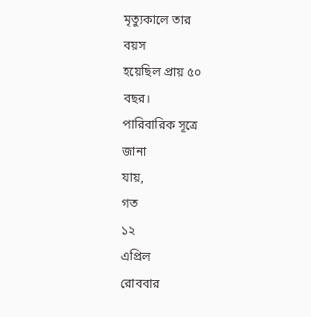মৃত্যুকালে তার
বয়স
হয়েছিল প্রায় ৫০
বছর।
পারিবারিক সূত্রে
জানা
যায়,
গত
১২
এপ্রিল
রোববার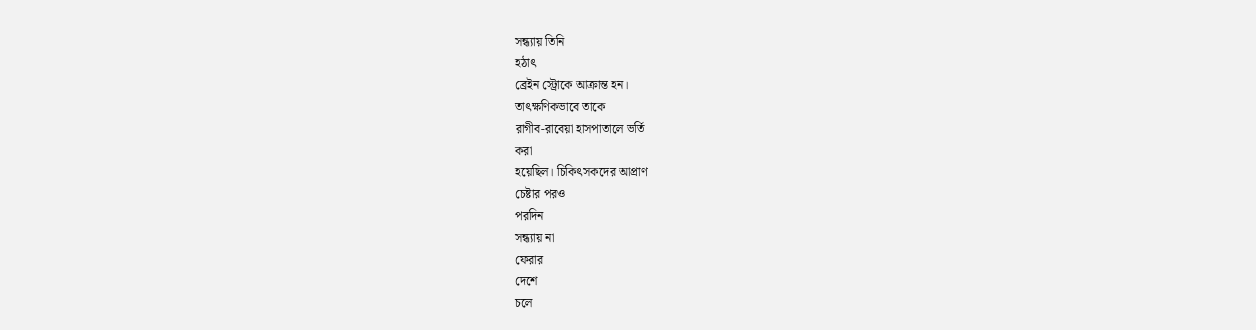সন্ধ্যায় তিনি
হঠাৎ
ব্রেইন স্ট্রোকে আক্রান্ত হন।
তাৎক্ষণিকভাবে তাকে
রাগীব-রাবেয়া হাসপাতালে ভর্তি
করা
হয়েছিল। চিকিৎসকদের আপ্রাণ
চেষ্টার পরও
পরদিন
সন্ধ্যায় না
ফেরার
দেশে
চলে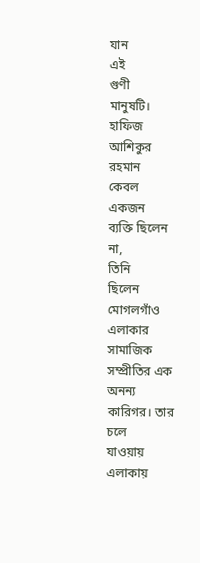যান
এই
গুণী
মানুষটি।
হাফিজ
আশিকুর
রহমান
কেবল
একজন
ব্যক্তি ছিলেন
না,
তিনি
ছিলেন
মোগলগাঁও এলাকার
সামাজিক সম্প্রীতির এক
অনন্য
কারিগর। তার
চলে
যাওয়ায়
এলাকায়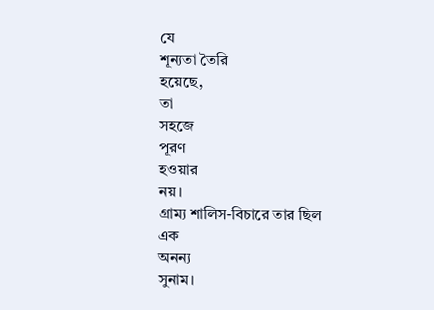যে
শূন্যতা তৈরি
হয়েছে,
তা
সহজে
পূরণ
হওয়ার
নয়।
গ্রাম্য শালিস-বিচারে তার ছিল
এক
অনন্য
সুনাম।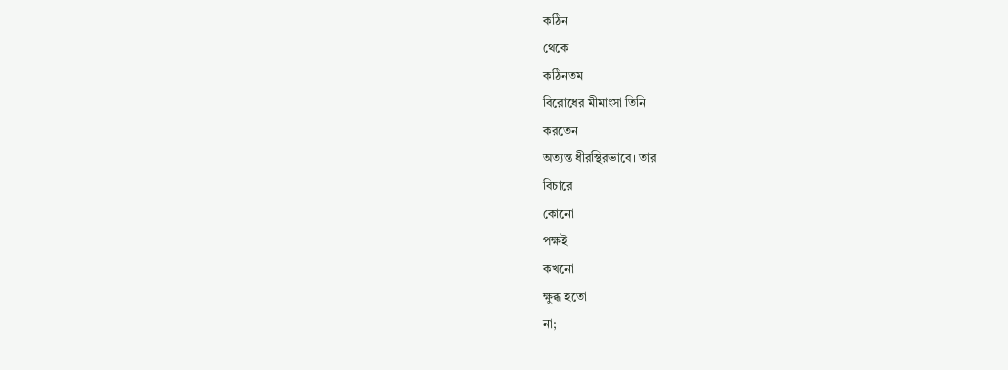কঠিন
থেকে
কঠিনতম
বিরোধের মীমাংসা তিনি
করতেন
অত্যন্ত ধীরস্থিরভাবে। তার
বিচারে
কোনো
পক্ষই
কখনো
ক্ষুব্ধ হতো
না;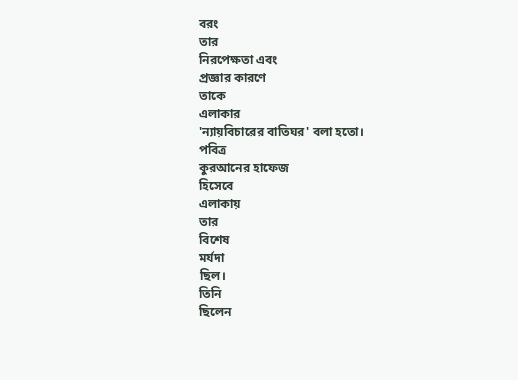বরং
তার
নিরপেক্ষতা এবং
প্রজ্ঞার কারণে
তাকে
এলাকার
'ন্যায়বিচারের বাতিঘর' বলা হতো।
পবিত্র
কুরআনের হাফেজ
হিসেবে
এলাকায়
তার
বিশেষ
মর্যদা
ছিল।
তিনি
ছিলেন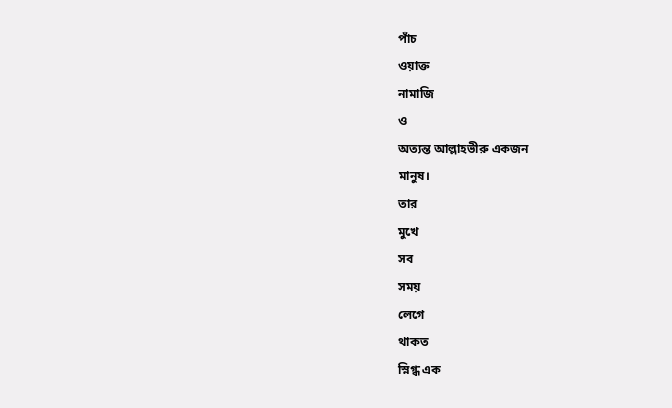পাঁচ
ওয়াক্ত
নামাজি
ও
অত্যন্ত আল্লাহভীরু একজন
মানুষ।
তার
মুখে
সব
সময়
লেগে
থাকত
স্নিগ্ধ এক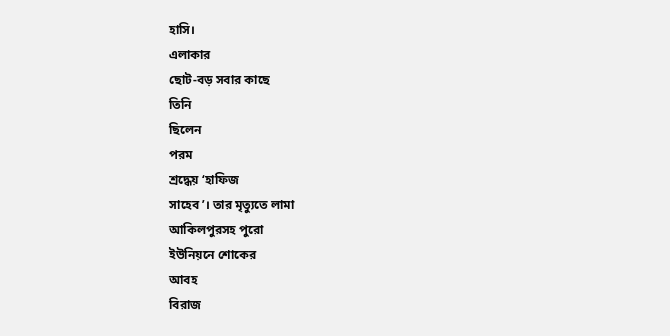হাসি।
এলাকার
ছোট-বড় সবার কাছে
তিনি
ছিলেন
পরম
শ্রদ্ধেয় ‘হাফিজ
সাহেব’। তার মৃত্যুতে লামা
আকিলপুরসহ পুরো
ইউনিয়নে শোকের
আবহ
বিরাজ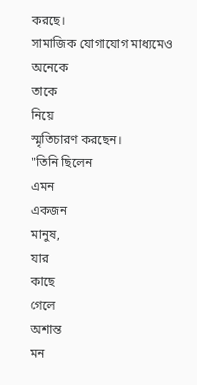করছে।
সামাজিক যোগাযোগ মাধ্যমেও অনেকে
তাকে
নিয়ে
স্মৃতিচারণ করছেন।
"তিনি ছিলেন
এমন
একজন
মানুষ,
যার
কাছে
গেলে
অশান্ত
মন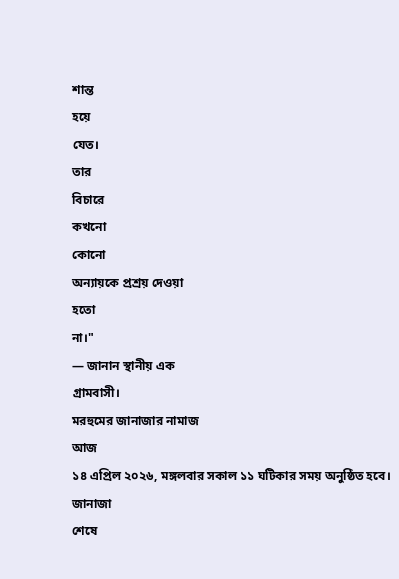শান্ত
হয়ে
যেত।
তার
বিচারে
কখনো
কোনো
অন্যায়কে প্রশ্রয় দেওয়া
হতো
না।"
— জানান স্থানীয় এক
গ্রামবাসী।
মরহুমের জানাজার নামাজ
আজ
১৪ এপ্রিল ২০২৬, মঙ্গলবার সকাল ১১ ঘটিকার সময় অনুষ্ঠিত হবে।
জানাজা
শেষে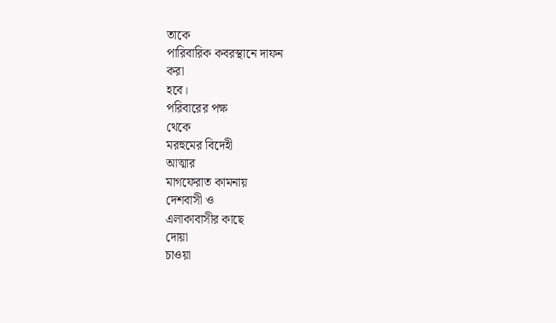তাকে
পারিবারিক কবরস্থানে দাফন
করা
হবে।
পরিবারের পক্ষ
থেকে
মরহুমের বিদেহী
আত্মার
মাগফেরাত কামনায়
দেশবাসী ও
এলাকাবাসীর কাছে
দোয়া
চাওয়া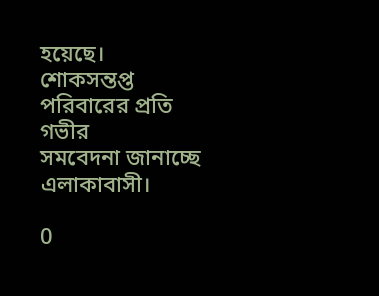হয়েছে।
শোকসন্তপ্ত পরিবারের প্রতি
গভীর
সমবেদনা জানাচ্ছে এলাকাবাসী।

0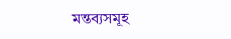মন্তব্যসমূহ